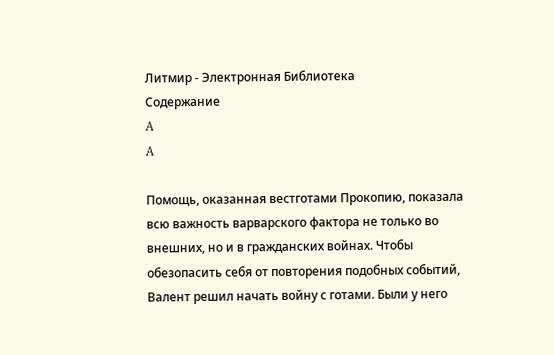Литмир - Электронная Библиотека
Содержание
A
A

Помощь, оказанная вестготами Прокопию, показала всю важность варварского фактора не только во внешних, но и в гражданских войнах. Чтобы обезопасить себя от повторения подобных событий, Валент решил начать войну с готами. Были у него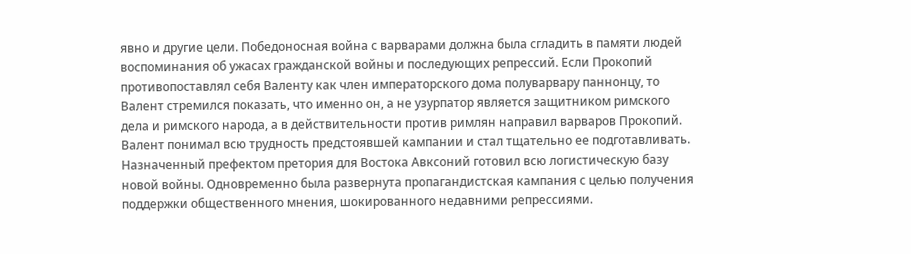явно и другие цели. Победоносная война с варварами должна была сгладить в памяти людей воспоминания об ужасах гражданской войны и последующих репрессий. Если Прокопий противопоставлял себя Валенту как член императорского дома полуварвару паннонцу, то Валент стремился показать, что именно он, а не узурпатор является защитником римского дела и римского народа, а в действительности против римлян направил варваров Прокопий. Валент понимал всю трудность предстоявшей кампании и стал тщательно ее подготавливать. Назначенный префектом претория для Востока Авксоний готовил всю логистическую базу новой войны. Одновременно была развернута пропагандистская кампания с целью получения поддержки общественного мнения, шокированного недавними репрессиями.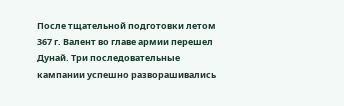После тщательной подготовки летом 367 г. Валент во главе армии перешел Дунай. Три последовательные кампании успешно разворашивались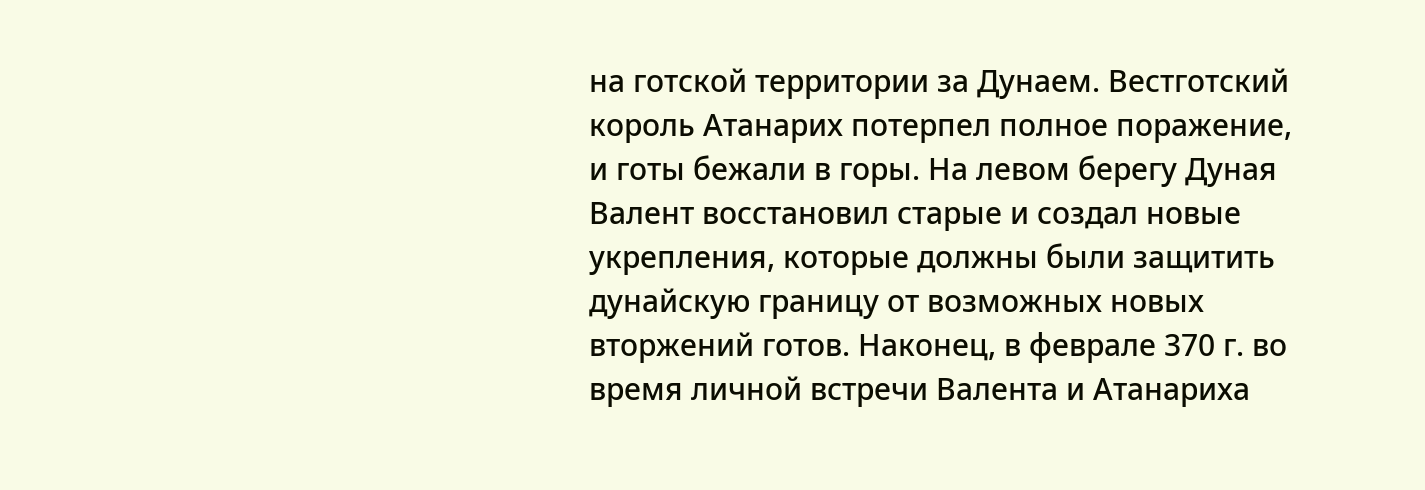на готской территории за Дунаем. Вестготский король Атанарих потерпел полное поражение, и готы бежали в горы. На левом берегу Дуная Валент восстановил старые и создал новые укрепления, которые должны были защитить дунайскую границу от возможных новых вторжений готов. Наконец, в феврале 370 г. во время личной встречи Валента и Атанариха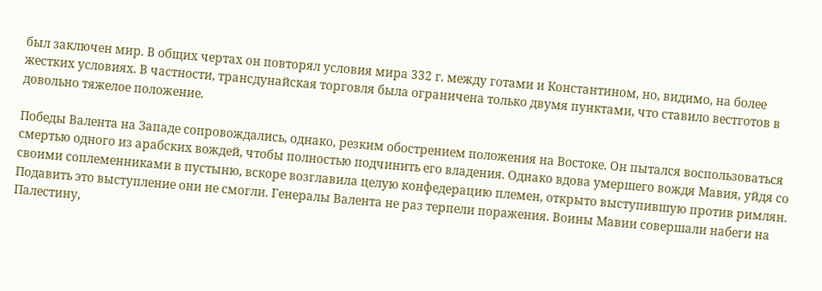был заключен мир. В общих чертах он повторял условия мира 332 г. между готами и Константином, но, видимо, на более жестких условиях. В частности, трансдунайская торговля была ограничена только двумя пунктами, что ставило вестготов в довольно тяжелое положение.

Победы Валента на Западе сопровождались, однако, резким обострением положения на Востоке. Он пытался воспользоваться смертью одного из арабских вождей, чтобы полностью подчинить его владения. Однако вдова умершего вождя Мавия, уйдя со своими соплеменниками в пустыню, вскоре возглавила целую конфедерацию племен, открыто выступившую против римлян. Подавить это выступление они не смогли. Генералы Валента не раз терпели поражения. Воины Мавии совершали набеги на Палестину,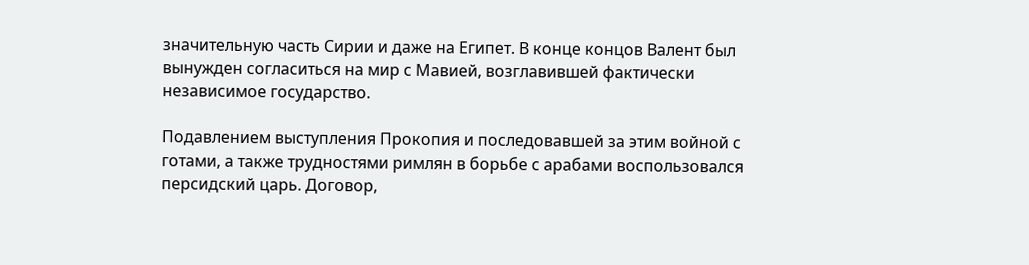значительную часть Сирии и даже на Египет. В конце концов Валент был вынужден согласиться на мир с Мавией, возглавившей фактически независимое государство.

Подавлением выступления Прокопия и последовавшей за этим войной с готами, а также трудностями римлян в борьбе с арабами воспользовался персидский царь. Договор,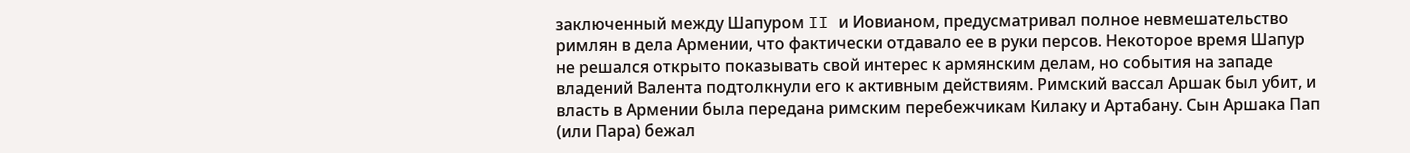заключенный между Шапуром II и Иовианом, предусматривал полное невмешательство римлян в дела Армении, что фактически отдавало ее в руки персов. Некоторое время Шапур не решался открыто показывать свой интерес к армянским делам, но события на западе владений Валента подтолкнули его к активным действиям. Римский вассал Аршак был убит, и власть в Армении была передана римским перебежчикам Килаку и Артабану. Сын Аршака Пап (или Пара) бежал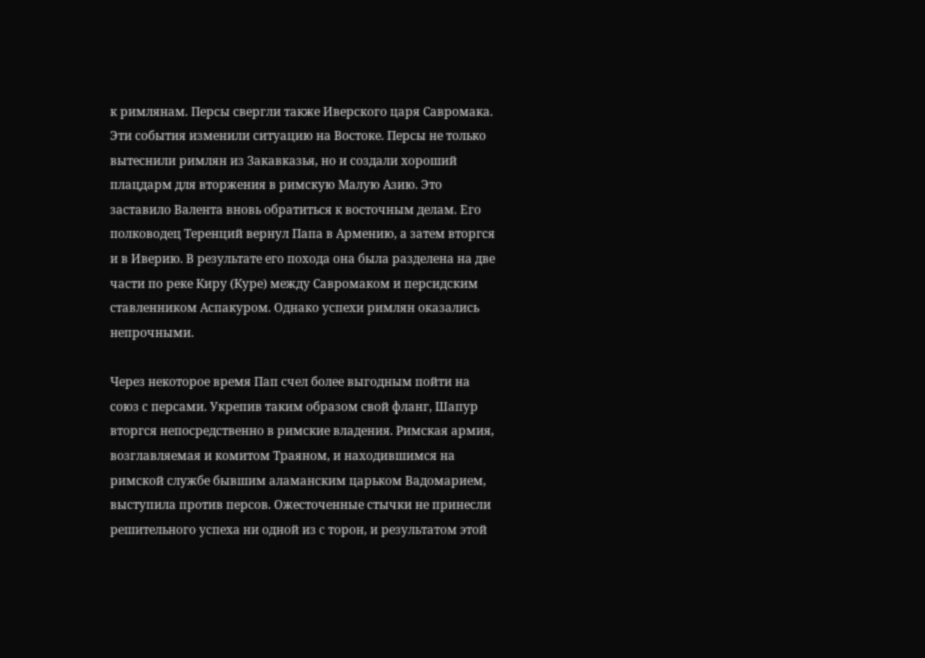к римлянам. Персы свергли также Иверского царя Савромака. Эти события изменили ситуацию на Востоке. Персы не только вытеснили римлян из Закавказья, но и создали хороший плацдарм для вторжения в римскую Малую Азию. Это заставило Валента вновь обратиться к восточным делам. Его полководец Теренций вернул Папа в Армению, а затем вторгся и в Иверию. В результате его похода она была разделена на две части по реке Киру (Куре) между Савромаком и персидским ставленником Аспакуром. Однако успехи римлян оказались непрочными.

Через некоторое время Пап счел более выгодным пойти на союз с персами. Укрепив таким образом свой фланг, Шапур вторгся непосредственно в римские владения. Римская армия, возглавляемая и комитом Траяном, и находившимся на римской службе бывшим аламанским царьком Вадомарием, выступила против персов. Ожесточенные стычки не принесли решительного успеха ни одной из с торон, и результатом этой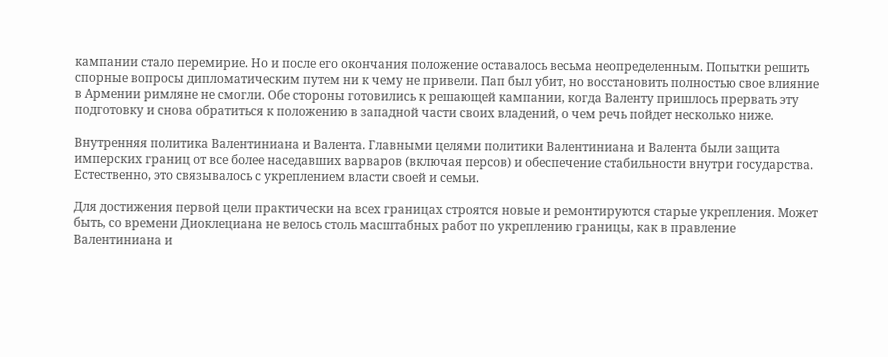кампании стало перемирие. Но и после его окончания положение оставалось весьма неопределенным. Попытки решить спорные вопросы дипломатическим путем ни к чему не привели. Пап был убит, но восстановить полностью свое влияние в Армении римляне не смогли. Обе стороны готовились к решающей кампании, когда Валенту пришлось прервать эту подготовку и снова обратиться к положению в западной части своих владений, о чем речь пойдет несколько ниже.

Внутренняя политика Валентиниана и Валента. Главными целями политики Валентиниана и Валента были защита имперских границ от все более наседавших варваров (включая персов) и обеспечение стабильности внутри государства. Естественно, это связывалось с укреплением власти своей и семьи.

Для достижения первой цели практически на всех границах строятся новые и ремонтируются старые укрепления. Может быть, со времени Диоклециана не велось столь масштабных работ по укреплению границы, как в правление Валентиниана и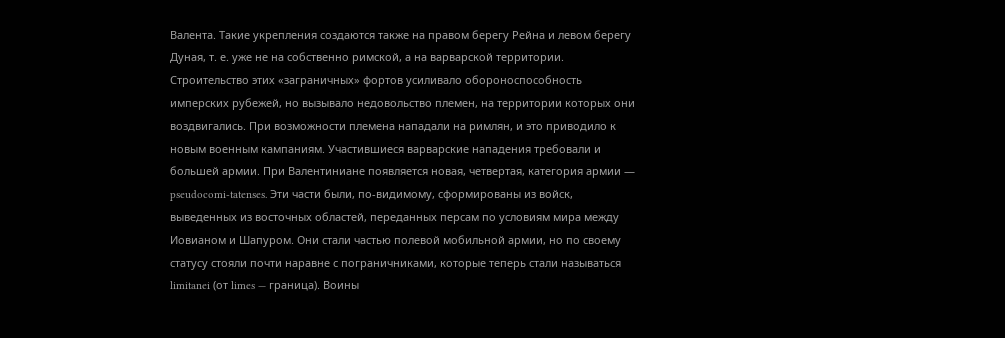Валента. Такие укрепления создаются также на правом берегу Рейна и левом берегу Дуная, т. е. уже не на собственно римской, а на варварской территории. Строительство этих «заграничных» фортов усиливало обороноспособность имперских рубежей, но вызывало недовольство племен, на территории которых они воздвигались. При возможности племена нападали на римлян, и это приводило к новым военным кампаниям. Участившиеся варварские нападения требовали и большей армии. При Валентиниане появляется новая, четвертая, категория армии — pseudocomi-tatenses. Эти части были, по-видимому, сформированы из войск, выведенных из восточных областей, переданных персам по условиям мира между Иовианом и Шапуром. Они стали частью полевой мобильной армии, но по своему статусу стояли почти наравне с пограничниками, которые теперь стали называться limitanei (от limes — граница). Воины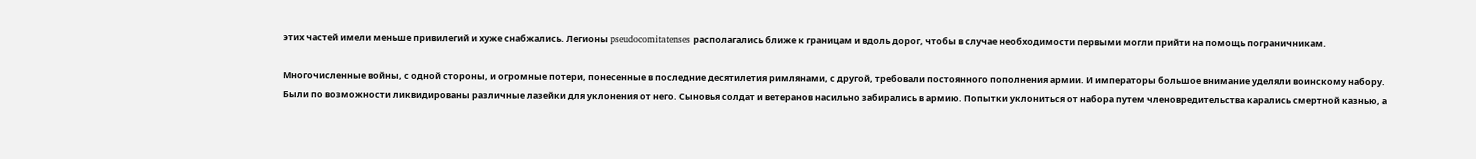этих частей имели меньше привилегий и хуже снабжались. Легионы pseudocomitatenses располагались ближе к границам и вдоль дорог, чтобы в случае необходимости первыми могли прийти на помощь пограничникам.

Многочисленные войны, с одной стороны, и огромные потери, понесенные в последние десятилетия римлянами, с другой, требовали постоянного пополнения армии. И императоры большое внимание уделяли воинскому набору. Были по возможности ликвидированы различные лазейки для уклонения от него. Сыновья солдат и ветеранов насильно забирались в армию. Попытки уклониться от набора путем членовредительства карались смертной казнью, а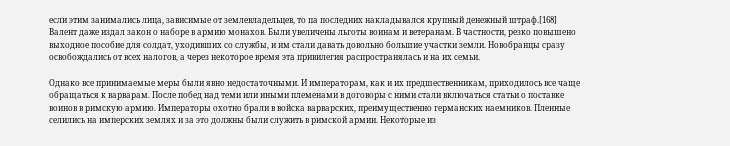если этим занимались лица, зависимые от землевладельцев, то па последних накладывался крупный денежный штраф.[168] Валент даже издал закон о наборе в армию монахов. Были увеличены льготы воинам и ветеранам. В частности, резко повышено выходное пособие для солдат, уходивших со службы, и им стали давать довольно большие участки земли. Новобранцы сразу освобождались от всех налогов, а через некоторое время эта привилегия распространялась и на их семьи.

Однако все принимаемые меры были явно недостаточными. И императорам, как и их предшественникам, приходилось все чаще обращаться к варварам. После побед над теми или иными племенами в договоры с ними стали включаться статьи о поставке воинов в римскую армию. Императоры охотно брали в войска варварских, преимущественно германских наемников. Пленные селились на имперских землях и за это должны были служить в римской армии. Некоторые из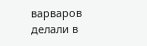варваров делали в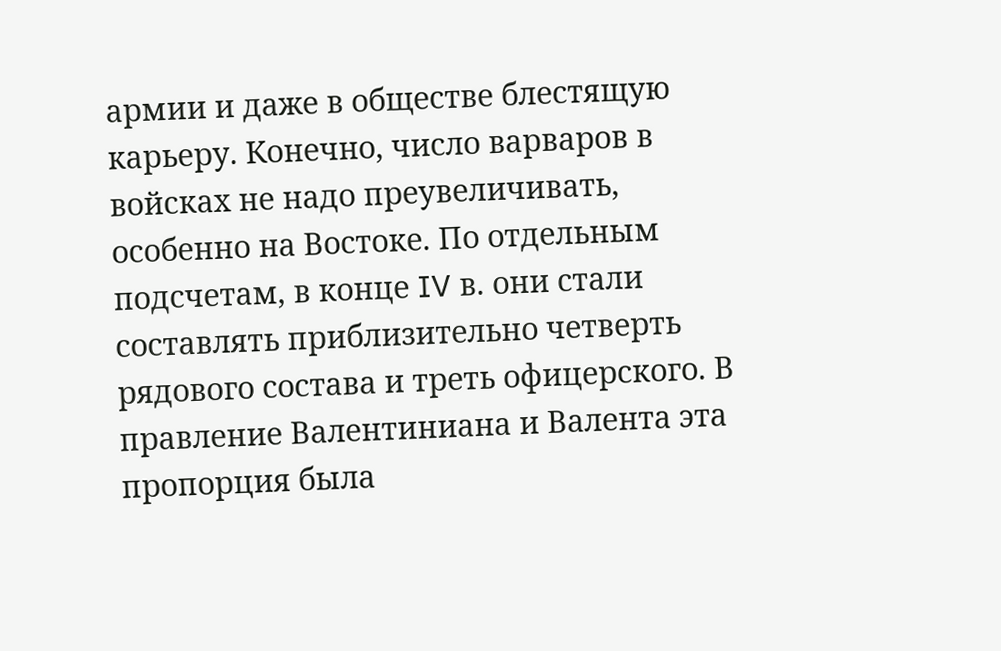армии и даже в обществе блестящую карьеру. Конечно, число варваров в войсках не надо преувеличивать, особенно на Востоке. По отдельным подсчетам, в конце IV в. они стали составлять приблизительно четверть рядового состава и треть офицерского. В правление Валентиниана и Валента эта пропорция была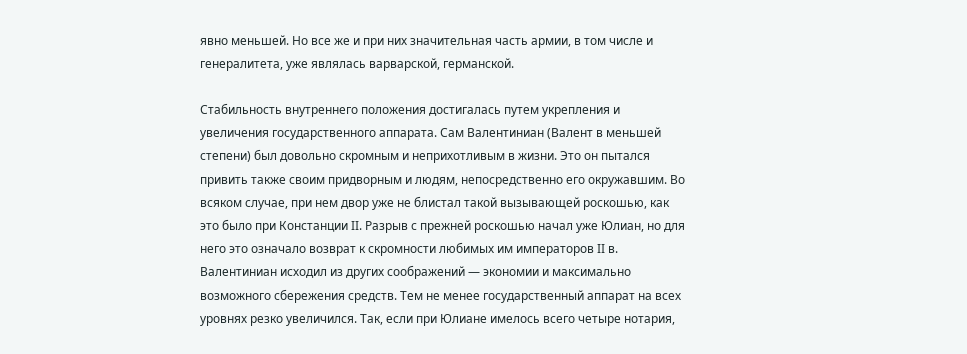явно меньшей. Но все же и при них значительная часть армии, в том числе и генералитета, уже являлась варварской, германской.

Стабильность внутреннего положения достигалась путем укрепления и увеличения государственного аппарата. Сам Валентиниан (Валент в меньшей степени) был довольно скромным и неприхотливым в жизни. Это он пытался привить также своим придворным и людям, непосредственно его окружавшим. Во всяком случае, при нем двор уже не блистал такой вызывающей роскошью, как это было при Констанции II. Разрыв с прежней роскошью начал уже Юлиан, но для него это означало возврат к скромности любимых им императоров II в. Валентиниан исходил из других соображений — экономии и максимально возможного сбережения средств. Тем не менее государственный аппарат на всех уровнях резко увеличился. Так, если при Юлиане имелось всего четыре нотария,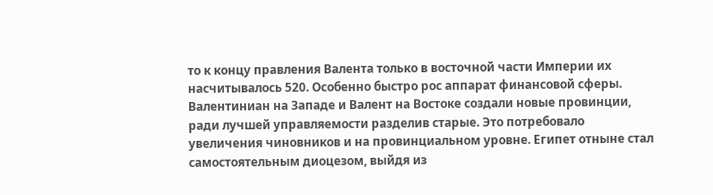то к концу правления Валента только в восточной части Империи их насчитывалось 520. Особенно быстро рос аппарат финансовой сферы. Валентиниан на Западе и Валент на Востоке создали новые провинции, ради лучшей управляемости разделив старые. Это потребовало увеличения чиновников и на провинциальном уровне. Египет отныне стал самостоятельным диоцезом, выйдя из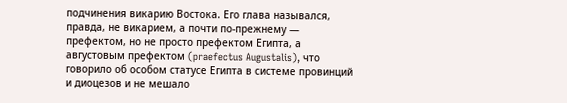подчинения викарию Востока. Его глава назывался, правда, не викарием, а почти по-прежнему — префектом, но не просто префектом Египта, а августовым префектом (praefectus Augustalis), что говорило об особом статусе Египта в системе провинций и диоцезов и не мешало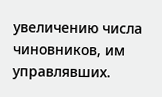увеличению числа чиновников, им управлявших.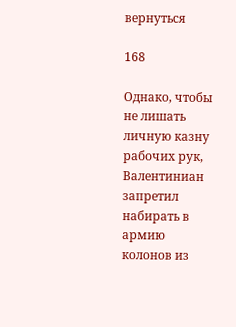вернуться

168

Однако, чтобы не лишать личную казну рабочих рук, Валентиниан запретил набирать в армию колонов из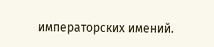императорских имений.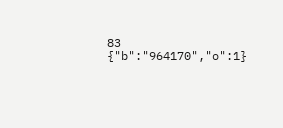83
{"b":"964170","o":1}